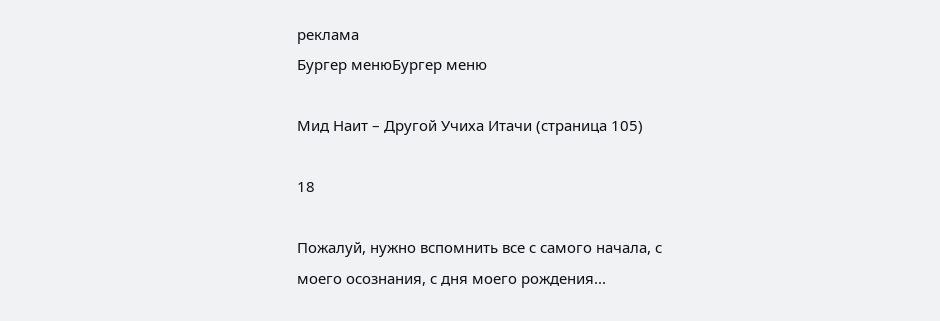реклама
Бургер менюБургер меню

Мид Наит – Другой Учиха Итачи (страница 105)

18

Пожалуй, нужно вспомнить все с самого начала, с моего осознания, с дня моего рождения...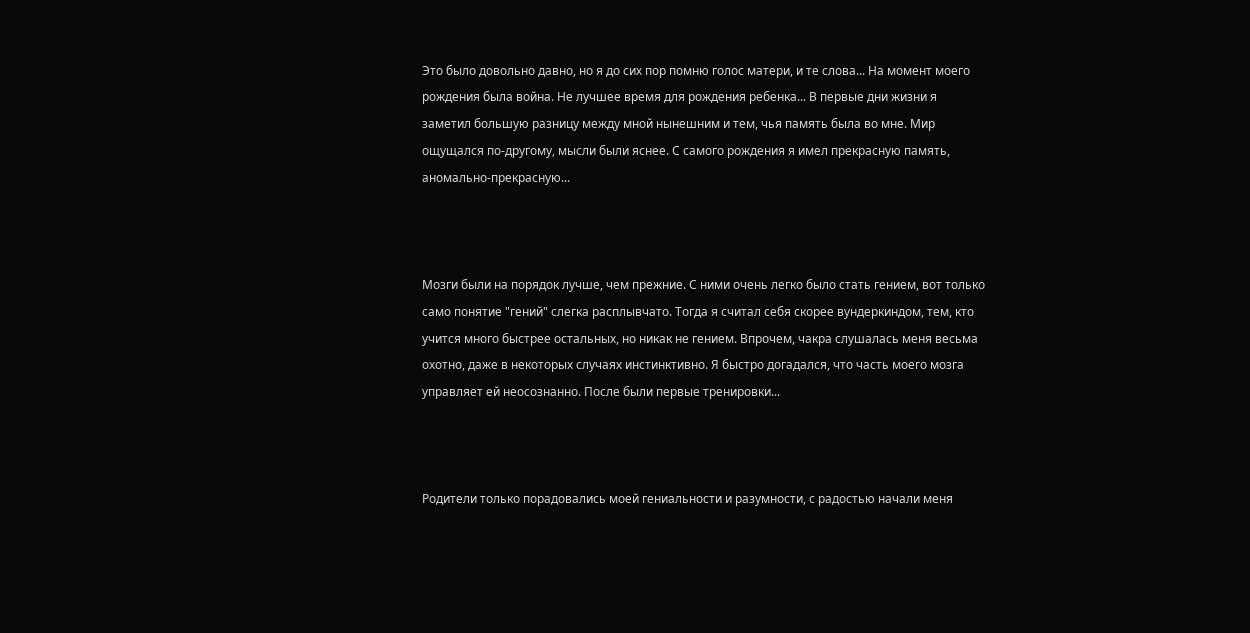Это было довольно давно, но я до сих пор помню голос матери, и те слова... На момент моего рождения была война. Не лучшее время для рождения ребенка... В первые дни жизни я заметил большую разницу между мной нынешним и тем, чья память была во мне. Мир ощущался по-другому, мысли были яснее. С самого рождения я имел прекрасную память, аномально-прекрасную...



Мозги были на порядок лучше, чем прежние. С ними очень легко было стать гением, вот только само понятие "гений" слегка расплывчато. Тогда я считал себя скорее вундеркиндом, тем, кто учится много быстрее остальных, но никак не гением. Впрочем, чакра слушалась меня весьма охотно, даже в некоторых случаях инстинктивно. Я быстро догадался, что часть моего мозга управляет ей неосознанно. После были первые тренировки...



Родители только порадовались моей гениальности и разумности, с радостью начали меня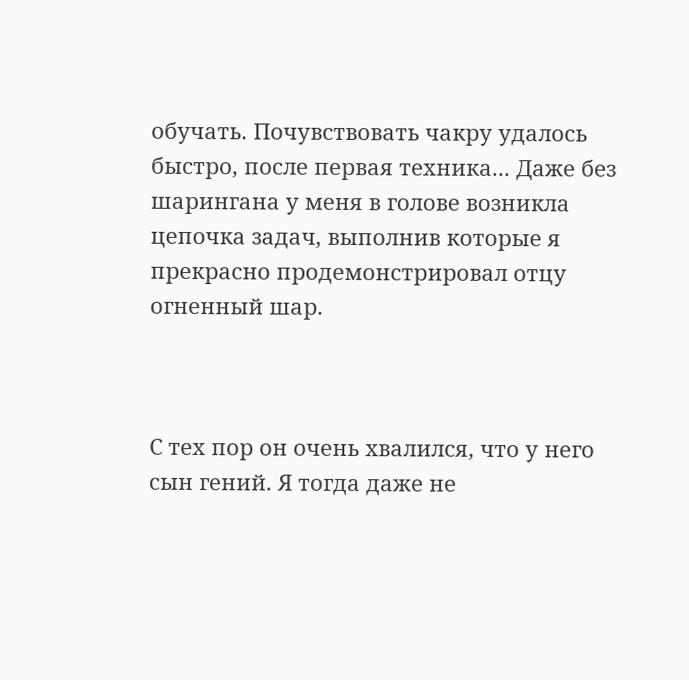обучать. Почувствовать чакру удалось быстро, после первая техника... Даже без шарингана у меня в голове возникла цепочка задач, выполнив которые я прекрасно продемонстрировал отцу огненный шар.



С тех пор он очень хвалился, что у него сын гений. Я тогда даже не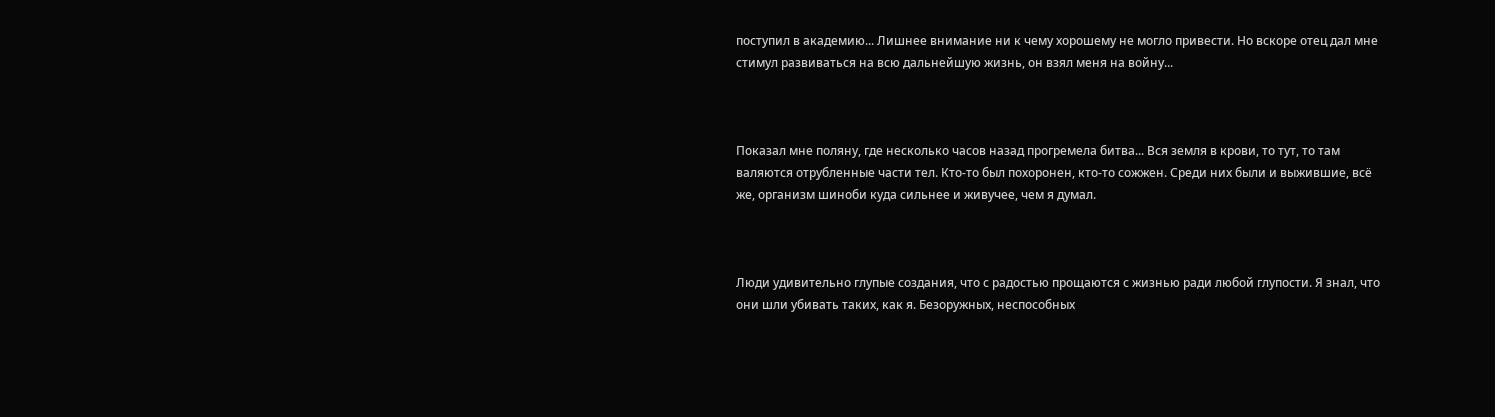поступил в академию... Лишнее внимание ни к чему хорошему не могло привести. Но вскоре отец дал мне стимул развиваться на всю дальнейшую жизнь, он взял меня на войну...



Показал мне поляну, где несколько часов назад прогремела битва... Вся земля в крови, то тут, то там валяются отрубленные части тел. Кто-то был похоронен, кто-то сожжен. Среди них были и выжившие, всё же, организм шиноби куда сильнее и живучее, чем я думал.



Люди удивительно глупые создания, что с радостью прощаются с жизнью ради любой глупости. Я знал, что они шли убивать таких, как я. Безоружных, неспособных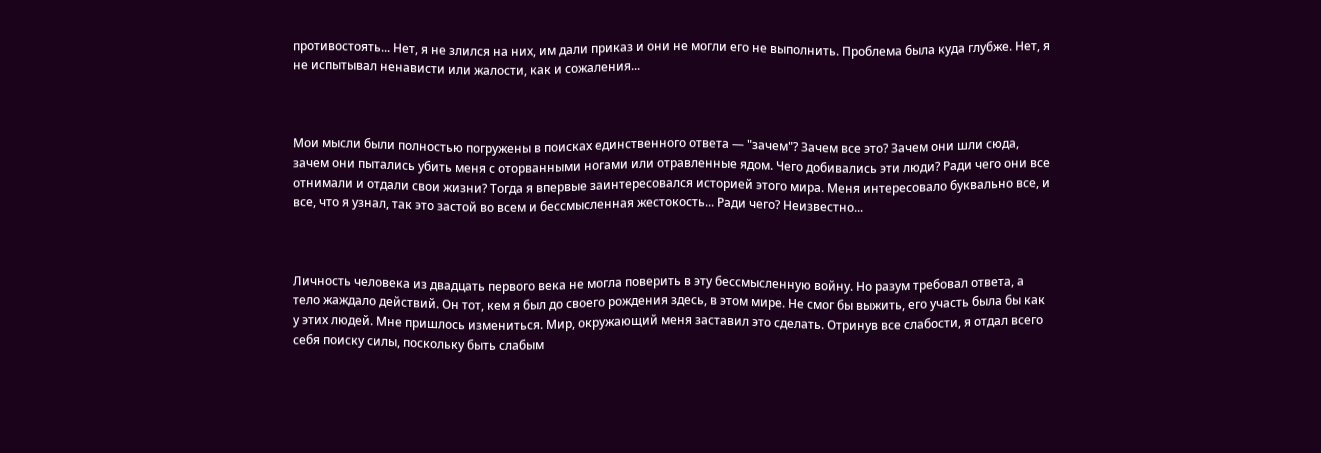противостоять... Нет, я не злился на них, им дали приказ и они не могли его не выполнить. Проблема была куда глубже. Нет, я не испытывал ненависти или жалости, как и сожаления...



Мои мысли были полностью погружены в поисках единственного ответа — "зачем"? Зачем все это? Зачем они шли сюда, зачем они пытались убить меня с оторванными ногами или отравленные ядом. Чего добивались эти люди? Ради чего они все отнимали и отдали свои жизни? Тогда я впервые заинтересовался историей этого мира. Меня интересовало буквально все, и все, что я узнал, так это застой во всем и бессмысленная жестокость... Ради чего? Неизвестно...



Личность человека из двадцать первого века не могла поверить в эту бессмысленную войну. Но разум требовал ответа, а тело жаждало действий. Он тот, кем я был до своего рождения здесь, в этом мире. Не смог бы выжить, его участь была бы как у этих людей. Мне пришлось измениться. Мир, окружающий меня заставил это сделать. Отринув все слабости, я отдал всего себя поиску силы, поскольку быть слабым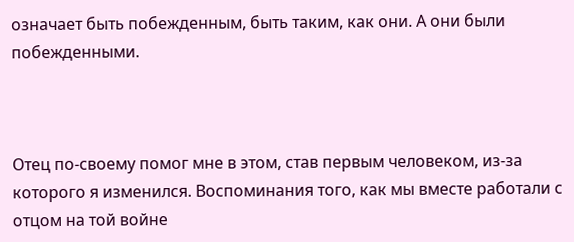означает быть побежденным, быть таким, как они. А они были побежденными.



Отец по-своему помог мне в этом, став первым человеком, из-за которого я изменился. Воспоминания того, как мы вместе работали с отцом на той войне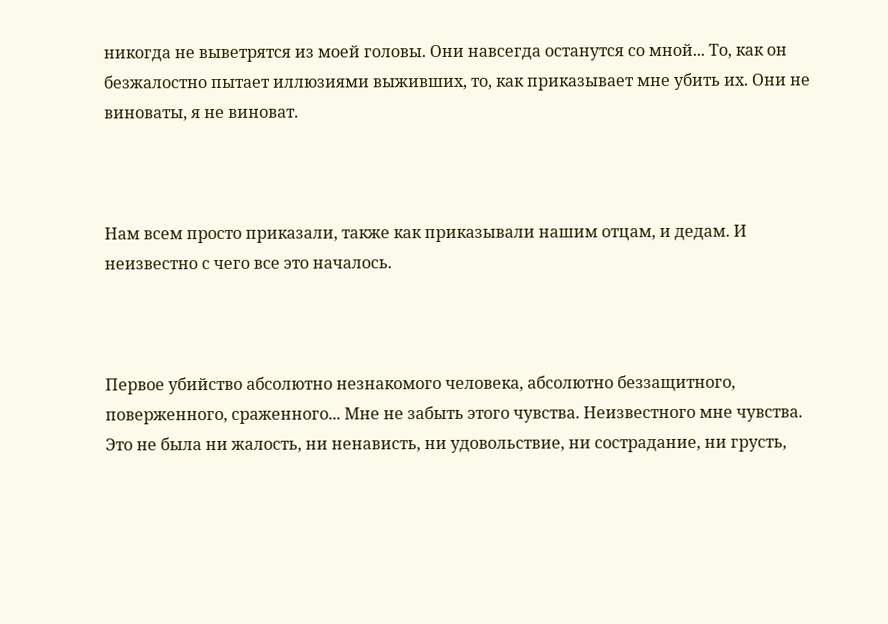никогда не выветрятся из моей головы. Они навсегда останутся со мной... То, как он безжалостно пытает иллюзиями выживших, то, как приказывает мне убить их. Они не виноваты, я не виноват.



Нам всем просто приказали, также как приказывали нашим отцам, и дедам. И неизвестно с чего все это началось.



Первое убийство абсолютно незнакомого человека, абсолютно беззащитного, поверженного, сраженного... Мне не забыть этого чувства. Неизвестного мне чувства. Это не была ни жалость, ни ненависть, ни удовольствие, ни сострадание, ни грусть,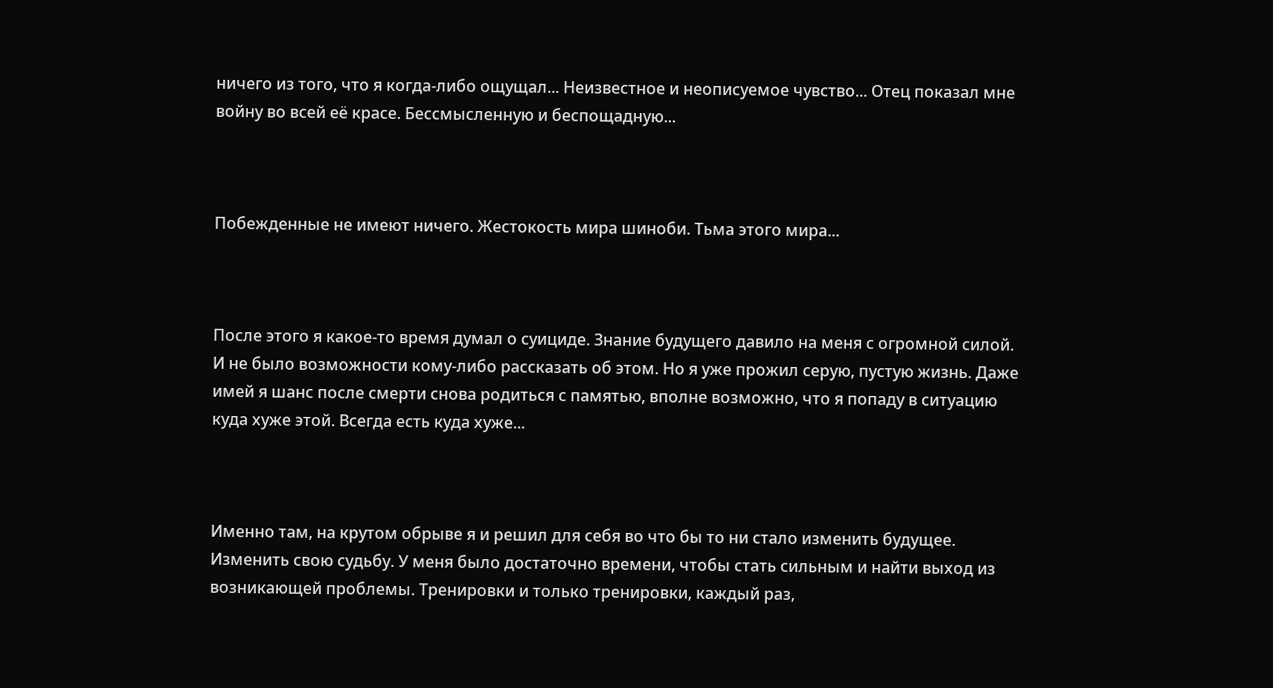ничего из того, что я когда-либо ощущал... Неизвестное и неописуемое чувство... Отец показал мне войну во всей её красе. Бессмысленную и беспощадную...



Побежденные не имеют ничего. Жестокость мира шиноби. Тьма этого мира...



После этого я какое-то время думал о суициде. Знание будущего давило на меня с огромной силой. И не было возможности кому-либо рассказать об этом. Но я уже прожил серую, пустую жизнь. Даже имей я шанс после смерти снова родиться с памятью, вполне возможно, что я попаду в ситуацию куда хуже этой. Всегда есть куда хуже...



Именно там, на крутом обрыве я и решил для себя во что бы то ни стало изменить будущее. Изменить свою судьбу. У меня было достаточно времени, чтобы стать сильным и найти выход из возникающей проблемы. Тренировки и только тренировки, каждый раз,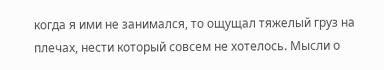когда я ими не занимался, то ощущал тяжелый груз на плечах, нести который совсем не хотелось. Мысли о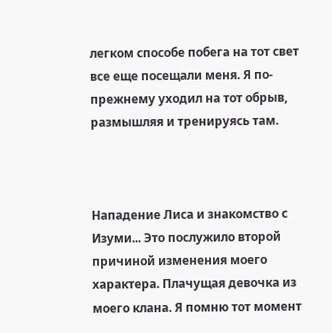легком способе побега на тот свет все еще посещали меня. Я по-прежнему уходил на тот обрыв, размышляя и тренируясь там.



Нападение Лиса и знакомство с Изуми... Это послужило второй причиной изменения моего характера. Плачущая девочка из моего клана. Я помню тот момент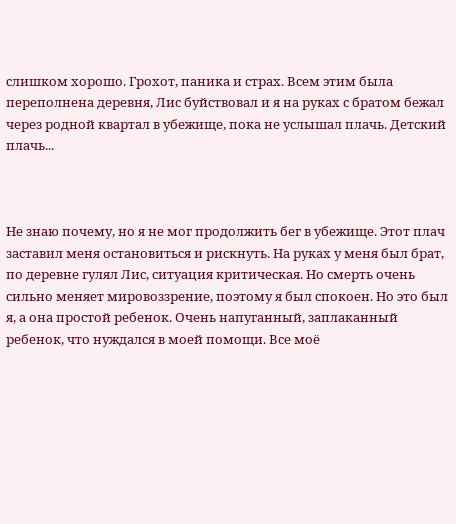слишком хорошо. Грохот, паника и страх. Всем этим была переполнена деревня, Лис буйствовал и я на руках с братом бежал через родной квартал в убежище, пока не услышал плачь. Детский плачь...



Не знаю почему, но я не мог продолжить бег в убежище. Этот плач заставил меня остановиться и рискнуть. На руках у меня был брат, по деревне гулял Лис, ситуация критическая. Но смерть очень сильно меняет мировоззрение, поэтому я был спокоен. Но это был я, а она простой ребенок. Очень напуганный, заплаканный ребенок, что нуждался в моей помощи. Все моё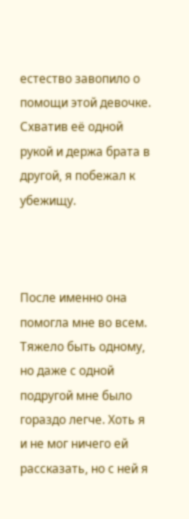естество завопило о помощи этой девочке. Схватив её одной рукой и держа брата в другой, я побежал к убежищу.



После именно она помогла мне во всем. Тяжело быть одному, но даже с одной подругой мне было гораздо легче. Хоть я и не мог ничего ей рассказать, но с ней я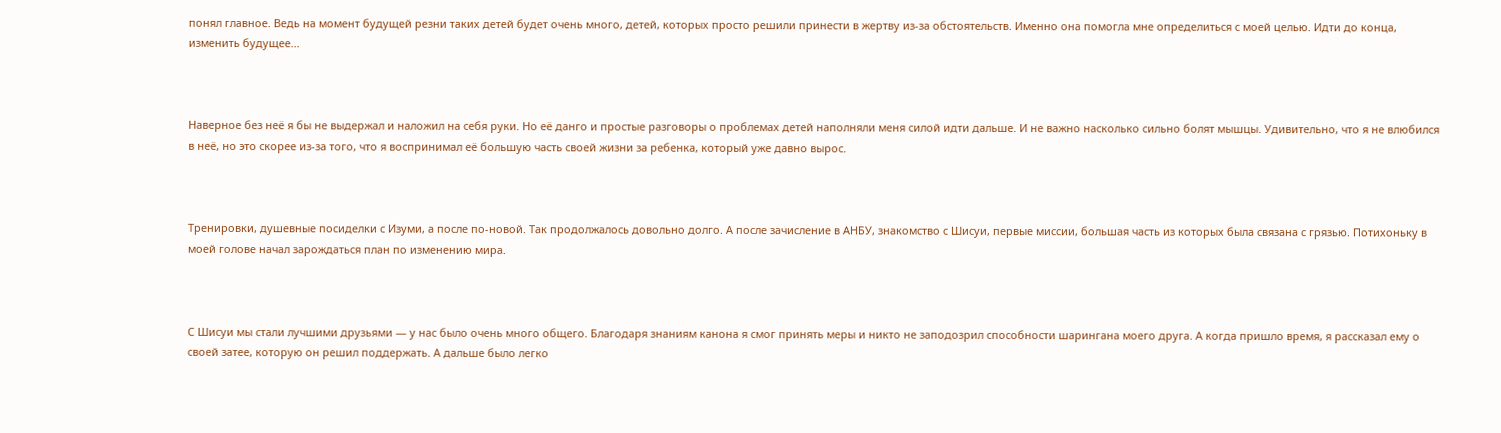понял главное. Ведь на момент будущей резни таких детей будет очень много, детей, которых просто решили принести в жертву из-за обстоятельств. Именно она помогла мне определиться с моей целью. Идти до конца, изменить будущее...



Наверное без неё я бы не выдержал и наложил на себя руки. Но её данго и простые разговоры о проблемах детей наполняли меня силой идти дальше. И не важно насколько сильно болят мышцы. Удивительно, что я не влюбился в неё, но это скорее из-за того, что я воспринимал её большую часть своей жизни за ребенка, который уже давно вырос.



Тренировки, душевные посиделки с Изуми, а после по-новой. Так продолжалось довольно долго. А после зачисление в АНБУ, знакомство с Шисуи, первые миссии, большая часть из которых была связана с грязью. Потихоньку в моей голове начал зарождаться план по изменению мира.



С Шисуи мы стали лучшими друзьями — у нас было очень много общего. Благодаря знаниям канона я смог принять меры и никто не заподозрил способности шарингана моего друга. А когда пришло время, я рассказал ему о своей затее, которую он решил поддержать. А дальше было легко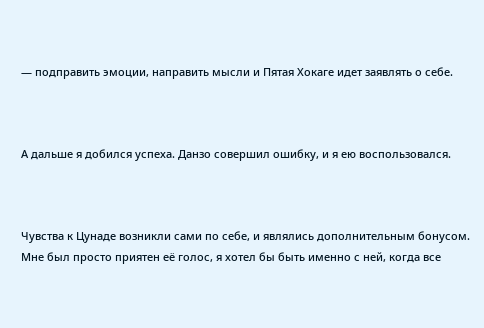— подправить эмоции, направить мысли и Пятая Хокаге идет заявлять о себе.



А дальше я добился успеха. Данзо совершил ошибку, и я ею воспользовался.



Чувства к Цунаде возникли сами по себе, и являлись дополнительным бонусом. Мне был просто приятен её голос, я хотел бы быть именно с ней, когда все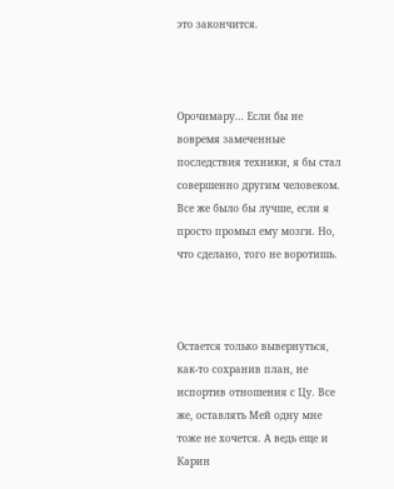это закончится.



Орочимару... Если бы не вовремя замеченные последствия техники, я бы стал совершенно другим человеком. Все же было бы лучше, если я просто промыл ему мозги. Но, что сделано, того не воротишь.



Остается только вывернуться, как-то сохранив план, не испортив отношения с Цу. Все же, оставлять Мей одну мне тоже не хочется. А ведь еще и Карин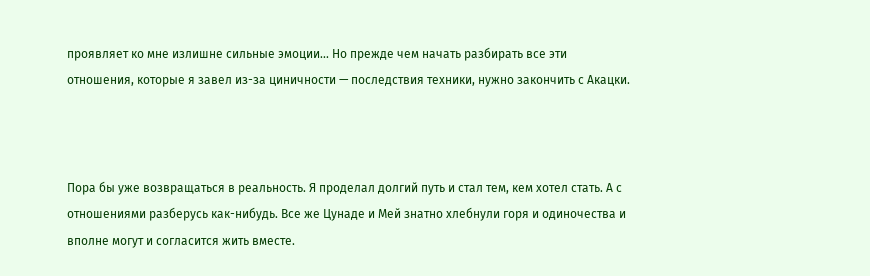проявляет ко мне излишне сильные эмоции... Но прежде чем начать разбирать все эти отношения, которые я завел из-за циничности — последствия техники, нужно закончить с Акацки.



Пора бы уже возвращаться в реальность. Я проделал долгий путь и стал тем, кем хотел стать. А с отношениями разберусь как-нибудь. Все же Цунаде и Мей знатно хлебнули горя и одиночества и вполне могут и согласится жить вместе.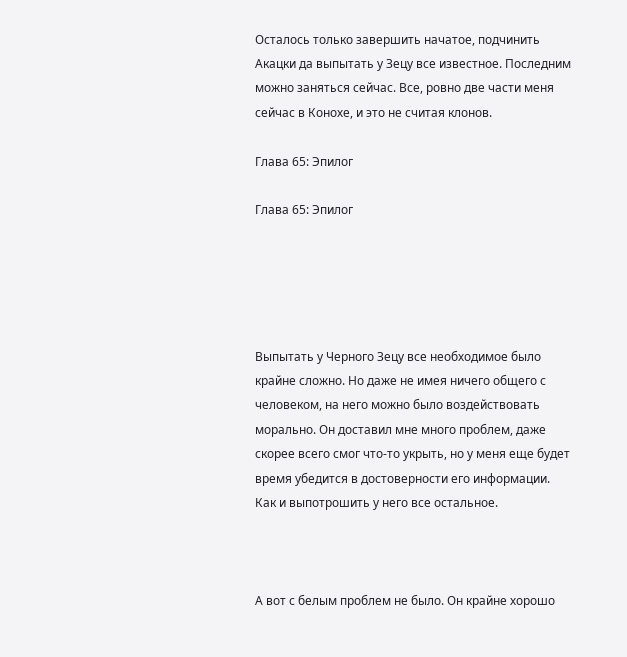Осталось только завершить начатое, подчинить Акацки да выпытать у Зецу все известное. Последним можно заняться сейчас. Все, ровно две части меня сейчас в Конохе, и это не считая клонов.

Глава 65: Эпилог

Глава 65: Эпилог





Выпытать у Черного Зецу все необходимое было крайне сложно. Но даже не имея ничего общего с человеком, на него можно было воздействовать морально. Он доставил мне много проблем, даже скорее всего смог что-то укрыть, но у меня еще будет время убедится в достоверности его информации. Как и выпотрошить у него все остальное.



А вот с белым проблем не было. Он крайне хорошо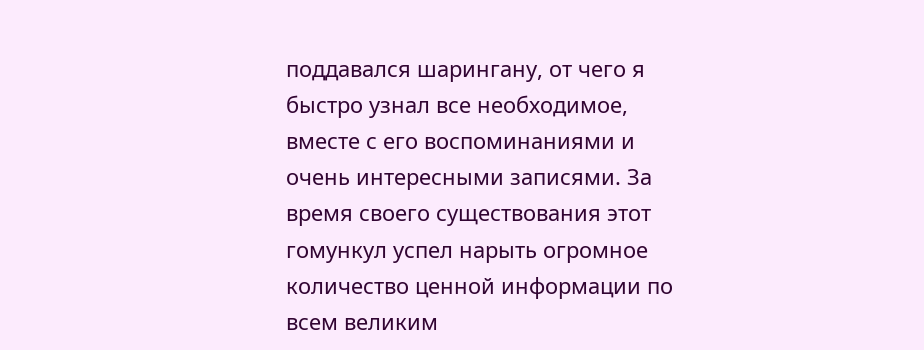поддавался шарингану, от чего я быстро узнал все необходимое, вместе с его воспоминаниями и очень интересными записями. За время своего существования этот гомункул успел нарыть огромное количество ценной информации по всем великим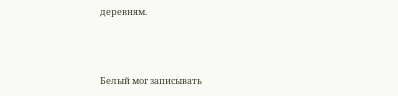деревням.



Белый мог записывать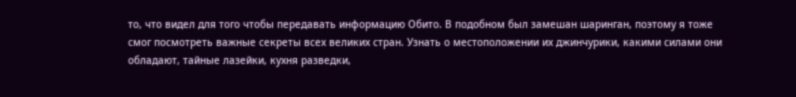то, что видел для того чтобы передавать информацию Обито. В подобном был замешан шаринган, поэтому я тоже смог посмотреть важные секреты всех великих стран. Узнать о местоположении их джинчурики, какими силами они обладают, тайные лазейки, кухня разведки,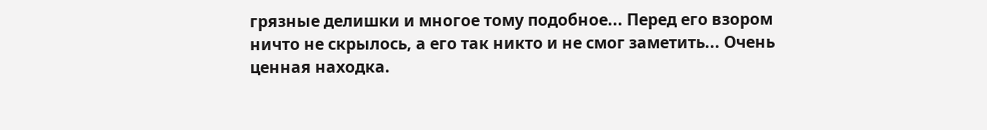грязные делишки и многое тому подобное... Перед его взором ничто не скрылось, а его так никто и не смог заметить... Очень ценная находка.